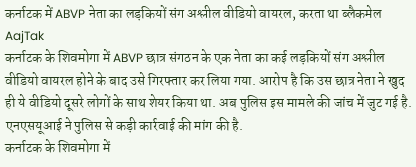कर्नाटक में ABVP नेता का लड़कियों संग अश्लील वीडियो वायरल, करता था ब्लैकमेल
AajTak
कर्नाटक के शिवमोगा में ABVP छात्र संगठन के एक नेता का कई लड़कियों संग अश्लील वीडियो वायरल होने के बाद उसे गिरफ्तार कर लिया गया. आरोप है कि उस छात्र नेता ने खुद ही ये वीडियो दूसरे लोगों के साथ शेयर किया था. अब पुलिस इस मामले की जांच में जुट गई है. एनएसयूआई ने पुलिस से कड़ी कार्रवाई की मांग की है.
कर्नाटक के शिवमोगा में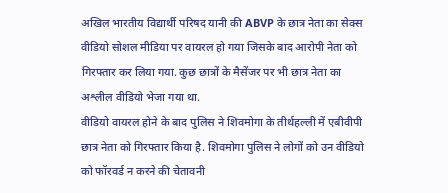अखिल भारतीय विद्यार्थी परिषद यानी की ABVP के छात्र नेता का सेक्स वीडियो सोशल मीडिया पर वायरल हो गया जिसके बाद आरोपी नेता को गिरफ्तार कर लिया गया. कुछ छात्रों के मैसेंजर पर भी छात्र नेता का अश्लील वीडियो भेजा गया था.
वीडियो वायरल होने के बाद पुलिस ने शिवमोगा के तीर्थहल्ली में एबीवीपी छात्र नेता को गिरफ्तार किया है. शिवमोगा पुलिस ने लोगों को उन वीडियो को फॉरवर्ड न करने की चेतावनी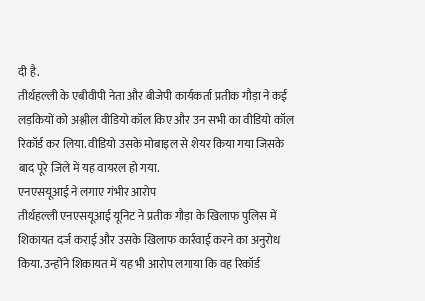दी है.
तीर्थहल्ली के एबीवीपी नेता और बीजेपी कार्यकर्ता प्रतीक गौड़ा ने कई लड़कियों को अश्लील वीडियो कॉल किए और उन सभी का वीडियो कॉल रिकॉर्ड कर लिया. वीडियो उसके मोबाइल से शेयर किया गया जिसके बाद पूरे जिले में यह वायरल हो गया.
एनएसयूआई ने लगाए गंभीर आरोप
तीर्थहल्ली एनएसयूआई यूनिट ने प्रतीक गौड़ा के खिलाफ पुलिस में शिकायत दर्ज कराई और उसके खिलाफ कार्रवाई करने का अनुरोध किया. उन्होंने शिकायत में यह भी आरोप लगाया कि वह रिकॉर्ड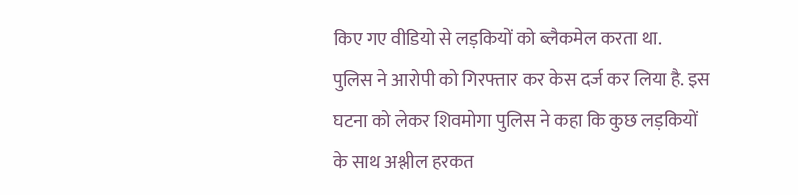किए गए वीडियो से लड़कियों को ब्लैकमेल करता था.
पुलिस ने आरोपी को गिरफ्तार कर केस दर्ज कर लिया है. इस घटना को लेकर शिवमोगा पुलिस ने कहा कि कुछ लड़कियों के साथ अश्लील हरकत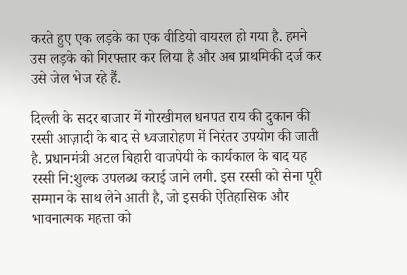करते हुए एक लड़के का एक वीडियो वायरल हो गया है. हमने उस लड़के को गिरफ्तार कर लिया है और अब प्राथमिकी दर्ज कर उसे जेल भेज रहे हैं.

दिल्ली के सदर बाजार में गोरखीमल धनपत राय की दुकान की रस्सी आज़ादी के बाद से ध्वजारोहण में निरंतर उपयोग की जाती है. प्रधानमंत्री अटल बिहारी वाजपेयी के कार्यकाल के बाद यह रस्सी नि:शुल्क उपलब्ध कराई जाने लगी. इस रस्सी को सेना पूरी सम्मान के साथ लेने आती है, जो इसकी ऐतिहासिक और भावनात्मक महत्ता को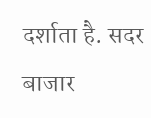दर्शाता है. सदर बाजार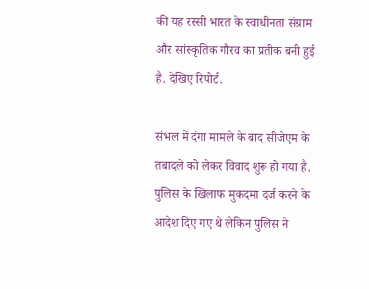की यह रस्सी भारत के स्वाधीनता संग्राम और सांस्कृतिक गौरव का प्रतीक बनी हुई है. देखिए रिपोर्ट.

संभल में दंगा मामले के बाद सीजेएम के तबादले को लेकर विवाद शुरू हो गया है. पुलिस के खिलाफ मुकदमा दर्ज करने के आदेश दिए गए थे लेकिन पुलिस ने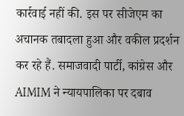कार्रवाई नहीं की. इस पर सीजेएम का अचानक तबादला हुआ और वकील प्रदर्शन कर रहे हैं. समाजवादी पार्टी, कांग्रेस और AIMIM ने न्यायपालिका पर दबाव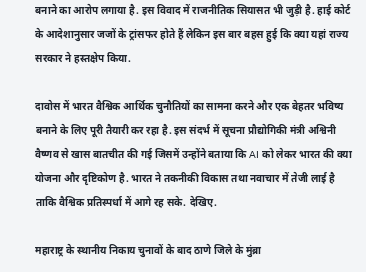बनाने का आरोप लगाया है. इस विवाद में राजनीतिक सियासत भी जुड़ी है. हाई कोर्ट के आदेशानुसार जजों के ट्रांसफर होते हैं लेकिन इस बार बहस हुई कि क्या यहां राज्य सरकार ने हस्तक्षेप किया.

दावोस में भारत वैश्विक आर्थिक चुनौतियों का सामना करने और एक बेहतर भविष्य बनाने के लिए पूरी तैयारी कर रहा है. इस संदर्भ में सूचना प्रौद्योगिकी मंत्री अश्विनी वैष्णव से खास बातचीत की गई जिसमें उन्होंने बताया कि AI को लेकर भारत की क्या योजना और दृष्टिकोण है. भारत ने तकनीकी विकास तथा नवाचार में तेजी लाई है ताकि वैश्विक प्रतिस्पर्धा में आगे रह सके. देखिए.

महाराष्ट्र के स्थानीय निकाय चुनावों के बाद ठाणे जिले के मुंब्रा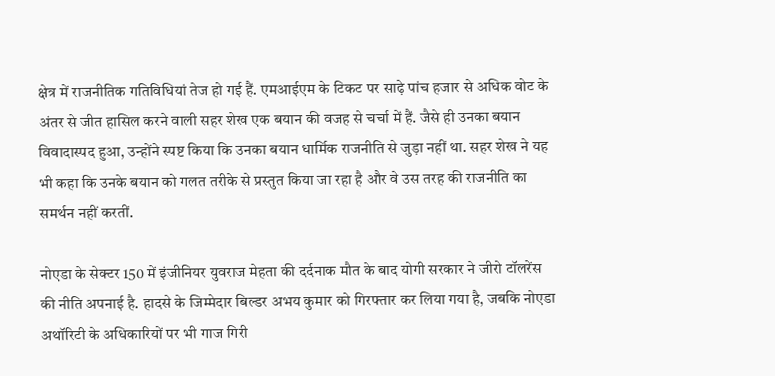क्षेत्र में राजनीतिक गतिविधियां तेज हो गई हैं. एमआईएम के टिकट पर साढ़े पांच हजार से अधिक वोट के अंतर से जीत हासिल करने वाली सहर शेख एक बयान की वजह से चर्चा में हैं. जैसे ही उनका बयान विवादास्पद हुआ, उन्होंने स्पष्ट किया कि उनका बयान धार्मिक राजनीति से जुड़ा नहीं था. सहर शेख ने यह भी कहा कि उनके बयान को गलत तरीके से प्रस्तुत किया जा रहा है और वे उस तरह की राजनीति का समर्थन नहीं करतीं.

नोएडा के सेक्टर 150 में इंजीनियर युवराज मेहता की दर्दनाक मौत के बाद योगी सरकार ने जीरो टॉलरेंस की नीति अपनाई है. हादसे के जिम्मेदार बिल्डर अभय कुमार को गिरफ्तार कर लिया गया है, जबकि नोएडा अथॉरिटी के अधिकारियों पर भी गाज गिरी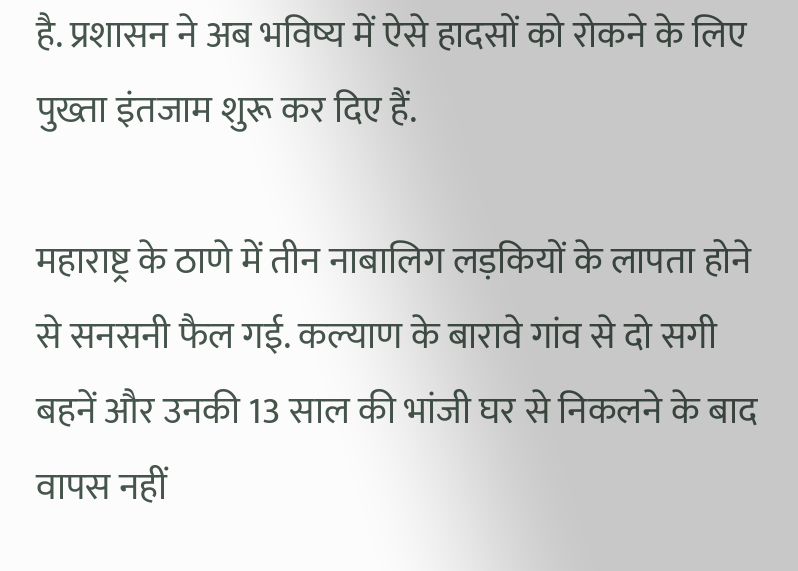है. प्रशासन ने अब भविष्य में ऐसे हादसों को रोकने के लिए पुख्ता इंतजाम शुरू कर दिए हैं.

महाराष्ट्र के ठाणे में तीन नाबालिग लड़कियों के लापता होने से सनसनी फैल गई. कल्याण के बारावे गांव से दो सगी बहनें और उनकी 13 साल की भांजी घर से निकलने के बाद वापस नहीं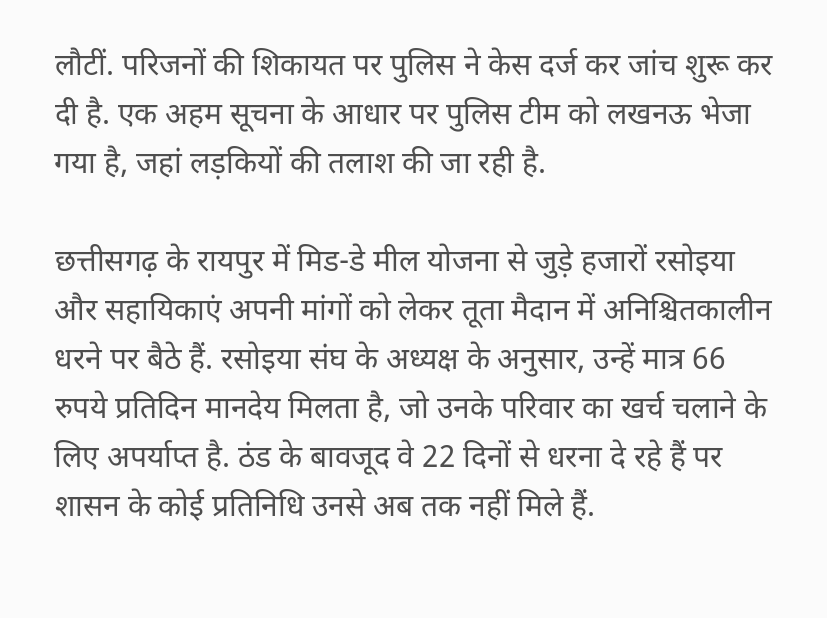लौटीं. परिजनों की शिकायत पर पुलिस ने केस दर्ज कर जांच शुरू कर दी है. एक अहम सूचना के आधार पर पुलिस टीम को लखनऊ भेजा गया है, जहां लड़कियों की तलाश की जा रही है.

छत्तीसगढ़ के रायपुर में मिड-डे मील योजना से जुड़े हजारों रसोइया और सहायिकाएं अपनी मांगों को लेकर तूता मैदान में अनिश्चितकालीन धरने पर बैठे हैं. रसोइया संघ के अध्यक्ष के अनुसार, उन्हें मात्र 66 रुपये प्रतिदिन मानदेय मिलता है, जो उनके परिवार का खर्च चलाने के लिए अपर्याप्त है. ठंड के बावजूद वे 22 दिनों से धरना दे रहे हैं पर शासन के कोई प्रतिनिधि उनसे अब तक नहीं मिले हैं.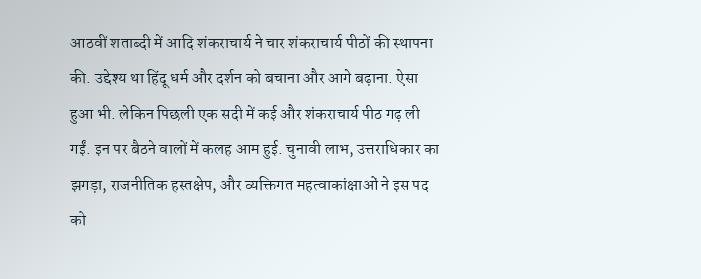आठवीं शताब्दी में आदि शंकराचार्य ने चार शंकराचार्य पीठों की स्थापना की. उद्देश्य था हिंदू धर्म और दर्शन को बचाना और आगे बढ़ाना. ऐसा हुआ भी. लेकिन पिछली एक सदी में कई और शंकराचार्य पीठ गढ़ ली गईं. इन पर बैठने वालों में कलह आम हुई. चुनावी लाभ, उत्तराधिकार का झगड़ा, राजनीतिक हस्तक्षेप, और व्यक्तिगत महत्वाकांक्षाओं ने इस पद को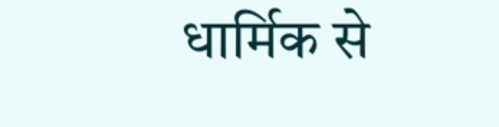धार्मिक से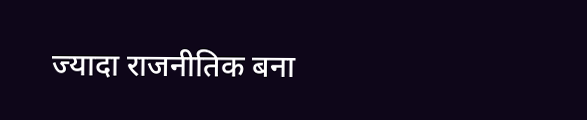ज्यादा राजनीतिक बना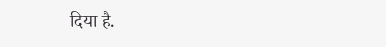दिया है.